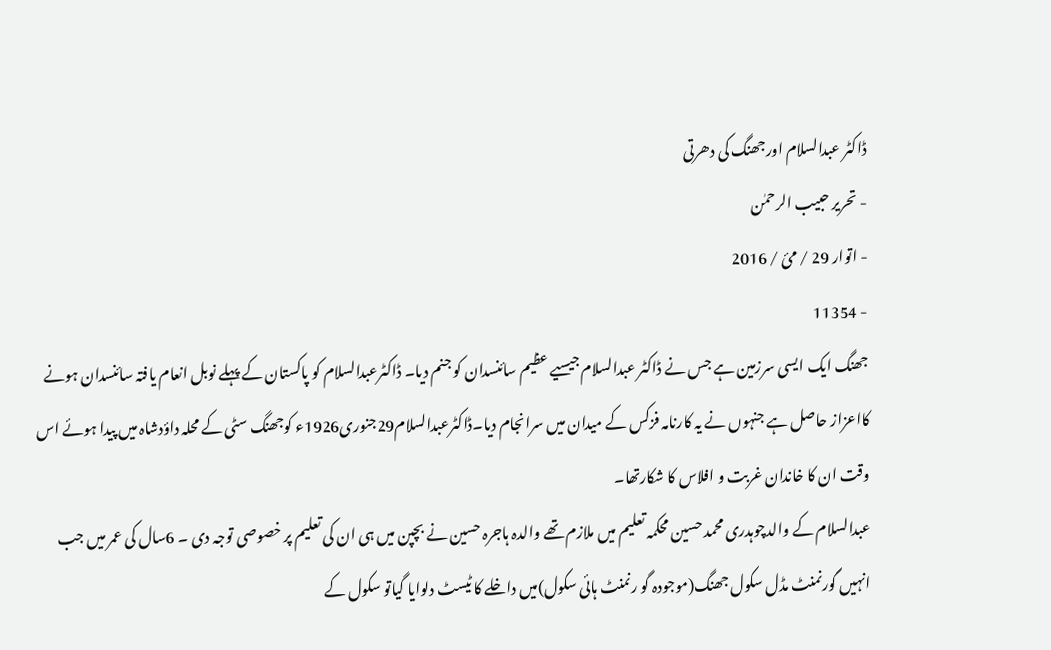ڈاکٹر عبدالسلام اورجھنگ کی دھرتی
- تحریر حبیب الرحمٰن
- اتوار 29 / مئ / 2016
- 11354
جھنگ ایک ایسی سرزمین ہے جس نے ڈاکٹر عبدالسلام جیسیے عظیم سائنسدان کو جنم دیا۔ ڈاکٹرعبدالسلام کو پاکستان کے پہلے نوبل انعام یافتہ سائنسدان ہونے کااعزاز حاصل ہے جنہوں نے یہ کارنامہ فزکس کے میدان میں سرانجام دیا۔ڈاکٹرعبدالسلام29جنوری1926ء کوجھنگ سٹی کے محلہ داؤدشاہ میں پیدا ہوئے اس وقت ان کا خاندان غربت و افلاس کا شکارتھا۔
عبدالسلام کے والدچوہدری محمد حسین محکمہ تعلیم میں ملازم تھے والدہ ہاجرہ حسین نے بچپن میں ہی ان کی تعلیم پر خصوصی توجہ دی ۔ 6سال کی عمر میں جب انہیں گورنمنٹ مڈل سکول جھنگ(موجودہ گو رنمنٹ ہائی سکول)میں داخلے کا ٹیسٹ دلوایا گیاتو سکول کے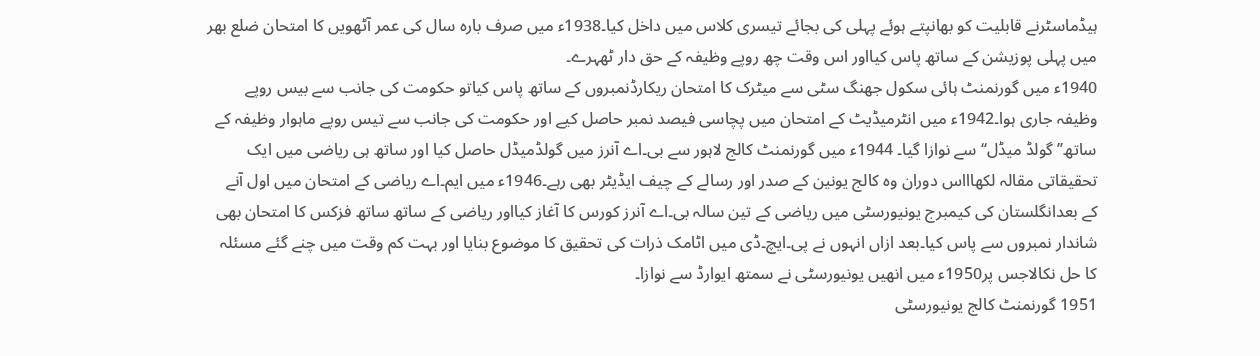ہیڈماسٹرنے قابلیت کو بھانپتے ہوئے پہلی کی بجائے تیسری کلاس میں داخل کیا۔1938ء میں صرف بارہ سال کی عمر آٹھویں کا امتحان ضلع بھر میں پہلی پوزیشن کے ساتھ پاس کیااور اس وقت چھ روپے وظیفہ کے حق دار ٹھہرے۔
1940ء میں گورنمنٹ ہائی سکول جھنگ سٹی سے میٹرک کا امتحان ریکارڈنمبروں کے ساتھ پاس کیاتو حکومت کی جانب سے بیس روپے وظیفہ جاری ہوا۔1942ء میں انٹرمیڈیٹ کے امتحان میں پچاسی فیصد نمبر حاصل کیے اور حکومت کی جانب سے تیس روپے ماہوار وظیفہ کے ساتھ’’ گولڈ میڈل‘‘ سے نوازا گیا۔ 1944ء میں گورنمنٹ کالج لاہور سے بی۔اے آنرز میں گولڈمیڈل حاصل کیا اور ساتھ ہی ریاضی میں ایک تحقیقاتی مقالہ لکھاااس دوران وہ کالج یونین کے صدر اور رسالے کے چیف ایڈیٹر بھی رہے۔1946ء میں ایم۔اے ریاضی کے امتحان میں اول آنے کے بعدانگلستان کی کیمبرج یونیورسٹی میں ریاضی کے تین سالہ بی۔اے آنرز کورس کا آغاز کیااور ریاضی کے ساتھ ساتھ فزکس کا امتحان بھی شاندار نمبروں سے پاس کیا۔بعد ازاں انہوں نے پی۔ایچ۔ڈی میں اٹامک ذرات کی تحقیق کا موضوع بنایا اور بہت کم وقت میں چنے گئے مسئلہ کا حل نکالاجس پر1950ء میں انھیں یونیورسٹی نے سمتھ ایوارڈ سے نوازا۔
1951 گورنمنٹ کالج یونیورسٹی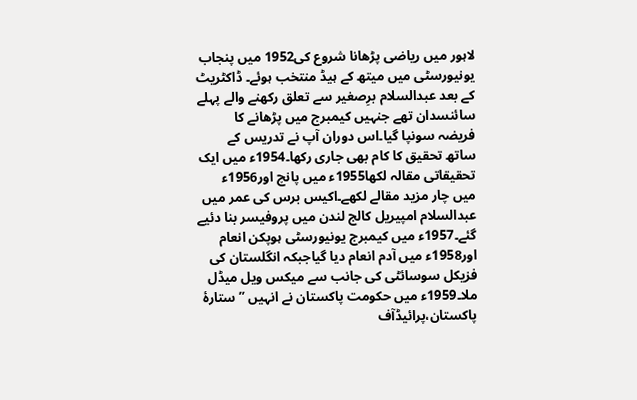لاہور میں ریاضی پڑھانا شروع کی1952 میں پنجاب یونیورسٹی میں میتھ کے ہیڈ منتخب ہوئے۔ ڈاکٹریٹ کے بعد عبدالسلام برِصغیر سے تعلق رکھنے والے پہلے سائنسدان تھے جنہیں کیمبرج میں پڑھانے کا فریضہ سونپا گیا۔اس دوران آپ نے تدریس کے ساتھ تحقیق کا کام بھی جاری رکھا۔1954ء میں ایک تحقیقاتی مقالہ لکھا1955ء میں پانچ اور1956ء میں چار مزید مقالے لکھے۔اکیس برس کی عمر میں عبدالسلام امپیریل کالج لندن میں پروفیسر بنا دئیے گئے۔1957ء میں کیمبرج یونیورسٹی ہوپکن انعام اور1958ء میں آدم انعام دیا گیاجبکہ انگلستان کی فزیکل سوسائٹی کی جانب سے میکس ویل میڈل ملا۔1959ء میں حکومت پاکستان نے انہیں ’’ستارۂ پاکستان،پرائیڈآف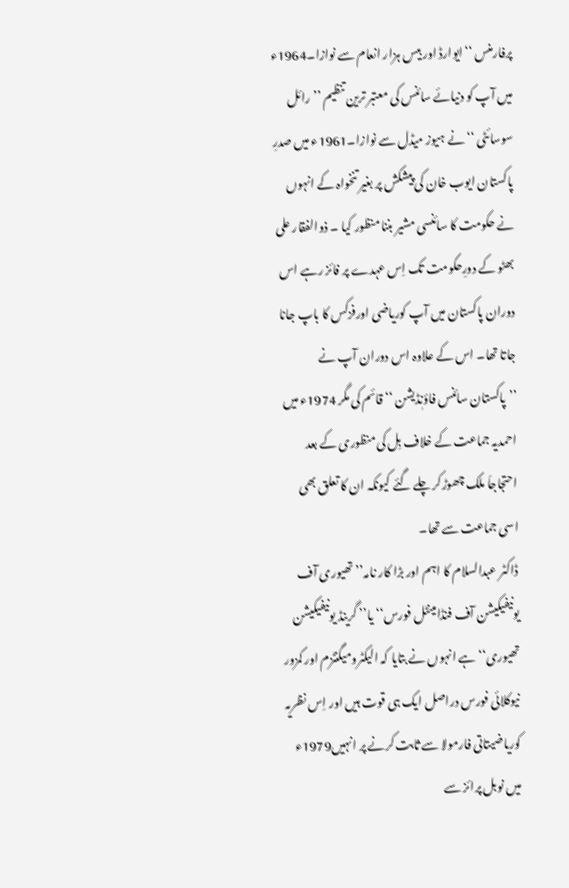پرفارمنس ‘‘ایوارڈ اور بیس ہزار انعام سے نوازا۔1964ء میں آپ کو دنیائے سائنس کی معتبر ترین تنظیم ’’رائل سوسائٹی ‘‘نے ہیوز میڈل سے نوازا۔1961ء میں صدرِ پاکستان ایوب خان کی پیشکش پر بغیر تنخواہ کے انہوں نے حکومت کا سائنسی مشیر بننا منظور کیا ۔ ذوالفقار علی بھٹو کے دورِحکومت تک اِس عہدے پر فائز رہے اس دوران پاکستان میں آپ کوریاضی اورفزکس کا باپ جانا جاتا تھا۔ اس کے علاوہ اس دوران آپ نے ’’پاکستان سائنس فاؤنٖڈیشن ‘‘ قائم کی مگر 1974ء میں احمدیہ جماعت کے خلاف بِل کی منظوری کے بعد احتجاجاَ ملک چھوڑکر چلے گئے کیونکہ ان کا تعلق بھی اسی جماعت سے تھا۔
ڈاکٹر عبدالسلام کا اہم اور بڑا کار نامہ’’ تھیوری آف یونیفیکیشن آف فنڈامینٹل فورس‘‘ یا’’ گرینڈ یونیفیکیشن تھیوری‘‘ ہے انہوں نے بتایا کہ الیکٹرومیگنٹزم اور کمزور نیوکلائی فورس دراصل ایک ہی قوت ہیں اور اِس نظریہ کوریاضیتاتی فارمولا سے ثابت کرنے پر انہیں1979ء میں نوبل پرائز سے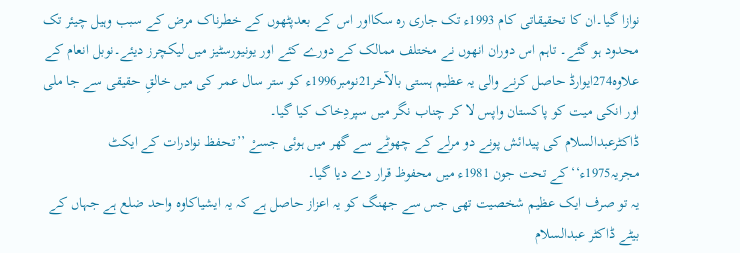نوازا گیا۔ان کا تحقیقاتی کام 1993ء تک جاری رہ سکااور اس کے بعدپٹھوں کے خطرناک مرض کے سبب وہیل چیئر تک محدود ہو گئے۔ تاہم اس دوران انھوں نے مختلف ممالک کے دورے کئے اور یونیورسٹیز میں لیکچرز دیئے۔نوبل انعام کے علاوہ274ایوارڈ حاصل کرنے والی یہ عظیم ہستی بالآخر21نومبر1996ء کو ستر سال عمر کی میں خالقِ حقیقی سے جا ملی اور انکی میت کو پاکستان واپس لا کر چناب نگر میں سپردِخاک کیا گیا۔
ڈاکٹرعبدالسلام کی پیدائش پونے دو مرلے کے چھوٹے سے گھر میں ہوئی جسےْ ’’تحفظ نوادرات کے ایکٹ مجریہ1975ء‘‘کے تحت جون 1981ء میں محفوظ قرار دے دیا گیا۔
یہ تو صرف ایک عظیم شخصیت تھی جس سے جھنگ کو یہ اعزاز حاصل ہے کہ یہ ایشیاکاوہ واحد ضلع ہے جہاں کے بیٹے ڈاکٹر عبدالسلام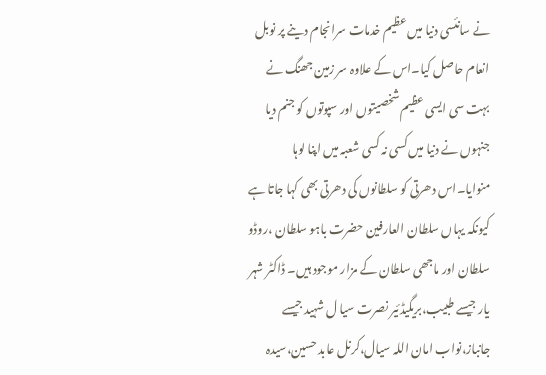نے سانئسی دنیا میں عظیم خدمات سرانجام دینے پر نوبل انعام حاصل کیا۔اس کے علاوہ سر زمین جھنگ نے بہت سی ایسی عظیم شخصیتوں اور سپوتوں کو جنم دیا جنہوں نے دنیا میں کسی نہ کسی شعبہ میں اپنا لوہا منوایا۔اس دھرتی کو سلطانوں کی دھرتی بھی کہا جاتا ہے کیونکہ یہاں سلطان العارفین حضرت باہو سلطان ،روڈو سلطان اور ماجھی سلطان کے مزار موجود ہیں۔ ڈاکٹر شہر یار جیسے طبیب،بریگیڈئیر نصرت سیا ل شہید جیسے جانباز،نواب امان اللہ سیال،کرنل عابد حسین،سیدہ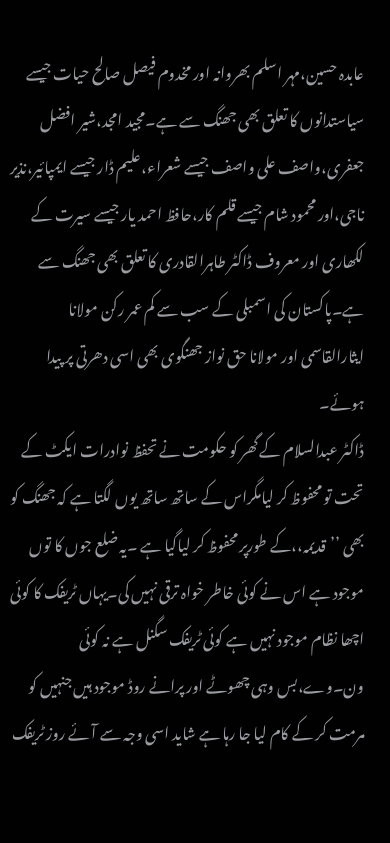عابدہ حسین،مہر اسلم بھروانہ اور مخدوم فیصل صالح حیات جیسے سیاستدانوں کا تعلق بھی جھنگ سے ہے۔مجید امجد،شیر افضل جعفری،واصف علی واصف جیسے شعراء،علیم ڈار جیسے ایمپائیر،نذیر ناجی،اور محمود شام جیسے قلم کار،حافظ احمد یار جیسے سیرت کے لکھاری اور معروف ڈاکٹر طاہرالقادری کا تعلق بھی جھنگ سے ہے۔پاکستان کی اسمبلی کے سب سے کم عمر رکن مولانا ایثارالقاسمی اور مولانا حق نواز جھنگوی بھی اسی دھرتی پر پیدا ہوئے۔
ڈاکٹر عبدالسلام کے گھر کو حکومت نے تحفظ نوادرات ایکٹ کے تحت تو محفوظ کر لیامگراس کے ساتھ ساتھ یوں لگتا ہے کہ جھنگ کو بھی ’’قدیمہ،،کے طورپر محفوظ کر لیاگیا ہے ۔یہ ضلع جوں کا توں موجود ہے اس نے کوئی خاطر خواہ ترقی نہیں کی۔یہاں ٹریفک کا کوئی اچھا نظام موجود نہیں ہے کوئی ٹریفک سگنل ہے نہ کوئی ون۔وے،بس وہی چھوٹے اور پرانے روڈ موجود ہیں جنہیں کو مرمت کر کے کام لیا جا رہا ہے شاید اسی وجہ سے آئے روز ٹریفک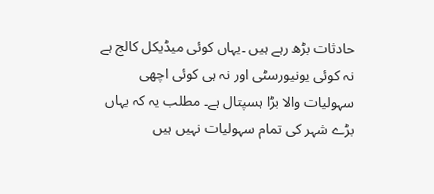حادثات بڑھ رہے ہیں ۔یہاں کوئی میڈیکل کالج ہے نہ کوئی یونیورسٹی اور نہ ہی کوئی اچھی سہولیات والا بڑا ہسپتال ہے۔ مطلب یہ کہ یہاں بڑے شہر کی تمام سہولیات نہیں ہیں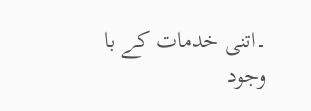۔اتنی خدمات کے با وجود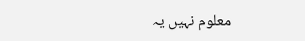معلوم نہیں یہ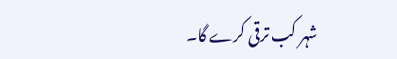شہر کب ترقی کرے گا۔